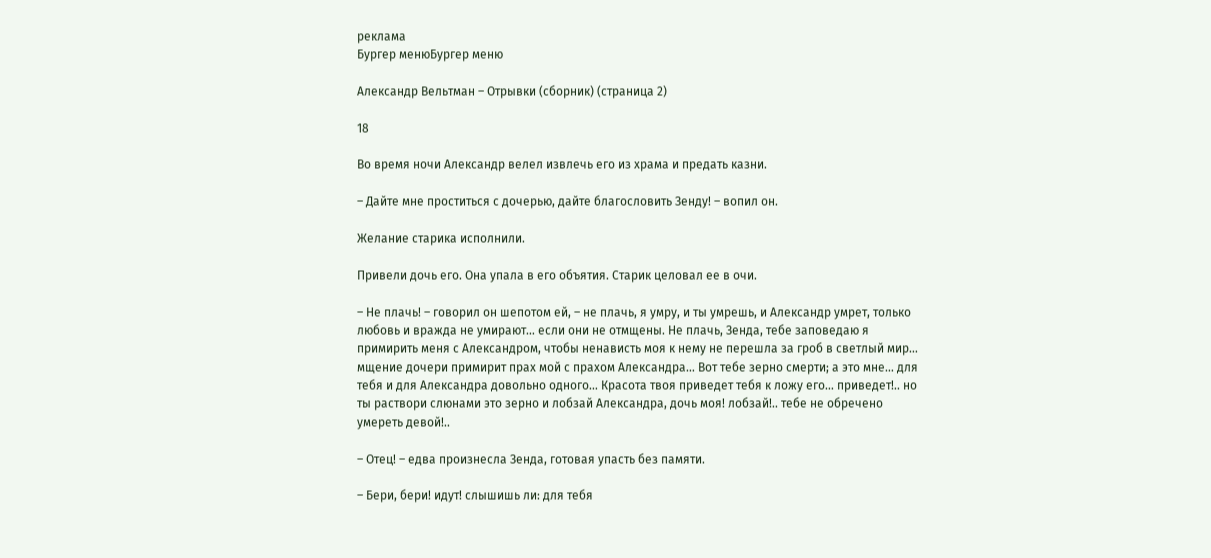реклама
Бургер менюБургер меню

Александр Вельтман – Отрывки (сборник) (страница 2)

18

Во время ночи Александр велел извлечь его из храма и предать казни.

– Дайте мне проститься с дочерью, дайте благословить Зенду! – вопил он.

Желание старика исполнили.

Привели дочь его. Она упала в его объятия. Старик целовал ее в очи.

– Не плачь! – говорил он шепотом ей, – не плачь, я умру, и ты умрешь, и Александр умрет, только любовь и вражда не умирают… если они не отмщены. Не плачь, Зенда, тебе заповедаю я примирить меня с Александром, чтобы ненависть моя к нему не перешла за гроб в светлый мир… мщение дочери примирит прах мой с прахом Александра… Вот тебе зерно смерти; а это мне… для тебя и для Александра довольно одного… Красота твоя приведет тебя к ложу его… приведет!.. но ты раствори слюнами это зерно и лобзай Александра, дочь моя! лобзай!.. тебе не обречено умереть девой!..

– Отец! – едва произнесла Зенда, готовая упасть без памяти.

– Бери, бери! идут! слышишь ли: для тебя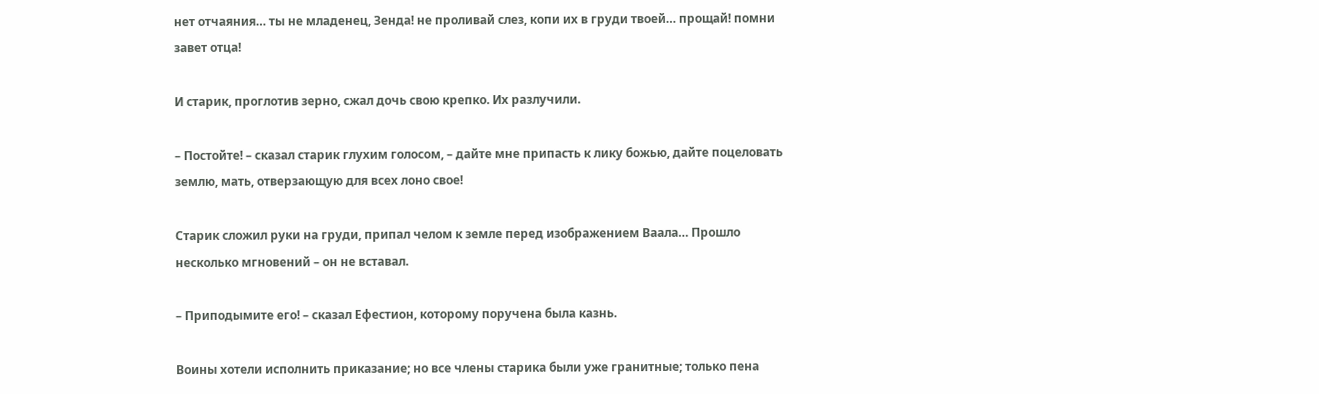нет отчаяния… ты не младенец, Зенда! не проливай слез, копи их в груди твоей… прощай! помни завет отца!

И старик, проглотив зерно, сжал дочь свою крепко. Их разлучили.

– Постойте! – сказал старик глухим голосом, – дайте мне припасть к лику божью, дайте поцеловать землю, мать, отверзающую для всех лоно свое!

Старик сложил руки на груди, припал челом к земле перед изображением Ваала… Прошло несколько мгновений – он не вставал.

– Приподымите его! – сказал Ефестион, которому поручена была казнь.

Воины хотели исполнить приказание; но все члены старика были уже гранитные; только пена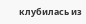клубилась из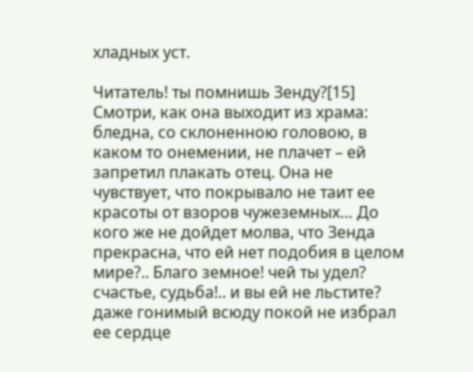хладных уст.

Читатель! ты помнишь Зенду?[15] Смотри, как она выходит из храма: бледна, со склоненною головою, в каком то онемении, не плачет – ей запретил плакать отец. Она не чувствует, что покрывало не таит ее красоты от взоров чужеземных… До кого же не дойдет молва, что Зенда прекрасна, что ей нет подобия в целом мире?.. Благо земное! чей ты удел? счастье, судьба!.. и вы ей не льстите? даже гонимый всюду покой не избрал ее сердце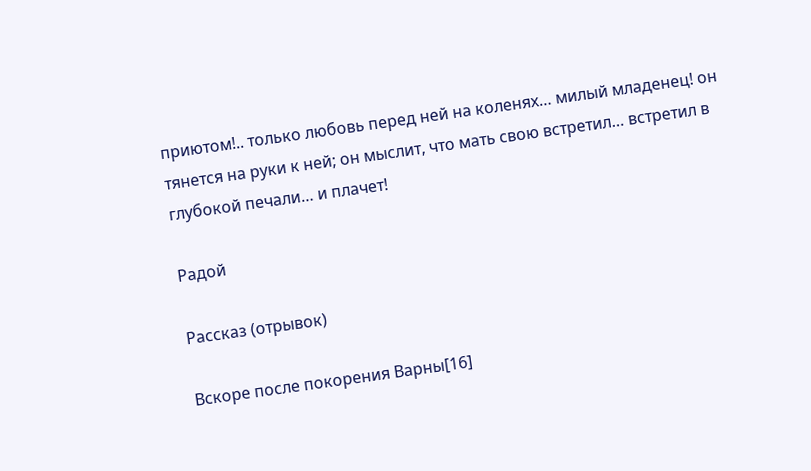приютом!.. только любовь перед ней на коленях… милый младенец! он тянется на руки к ней; он мыслит, что мать свою встретил… встретил в глубокой печали… и плачет!

Радой

Рассказ (отрывок)

Вскоре после покорения Варны[16]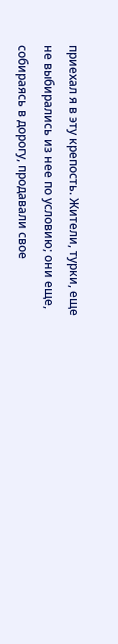приехал я в эту крепость. Жители, турки, еще не выбирались из нее по условию; они еще, собираясь в дорогу, продавали свое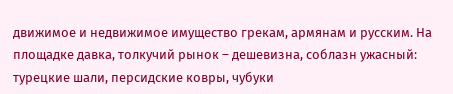движимое и недвижимое имущество грекам, армянам и русским. На площадке давка, толкучий рынок – дешевизна, соблазн ужасный: турецкие шали, персидские ковры, чубуки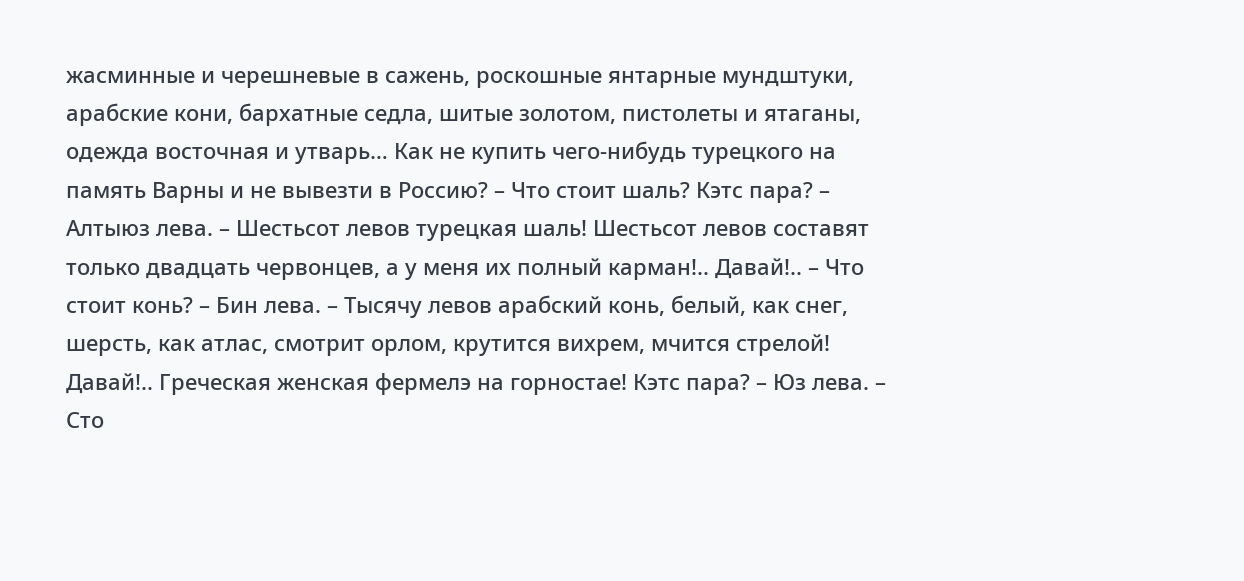жасминные и черешневые в сажень, роскошные янтарные мундштуки, арабские кони, бархатные седла, шитые золотом, пистолеты и ятаганы, одежда восточная и утварь… Как не купить чего-нибудь турецкого на память Варны и не вывезти в Россию? – Что стоит шаль? Кэтс пара? – Алтыюз лева. – Шестьсот левов турецкая шаль! Шестьсот левов составят только двадцать червонцев, а у меня их полный карман!.. Давай!.. – Что стоит конь? – Бин лева. – Тысячу левов арабский конь, белый, как снег, шерсть, как атлас, смотрит орлом, крутится вихрем, мчится стрелой! Давай!.. Греческая женская фермелэ на горностае! Кэтс пара? – Юз лева. – Сто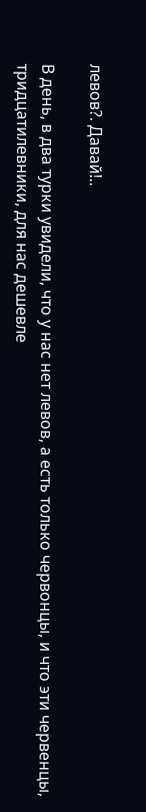левов?. Давай!..

В день, в два турки увидели, что у нас нет левов, а есть только червонцы, и что эти червенцы, тридцатилевники, для нас дешевле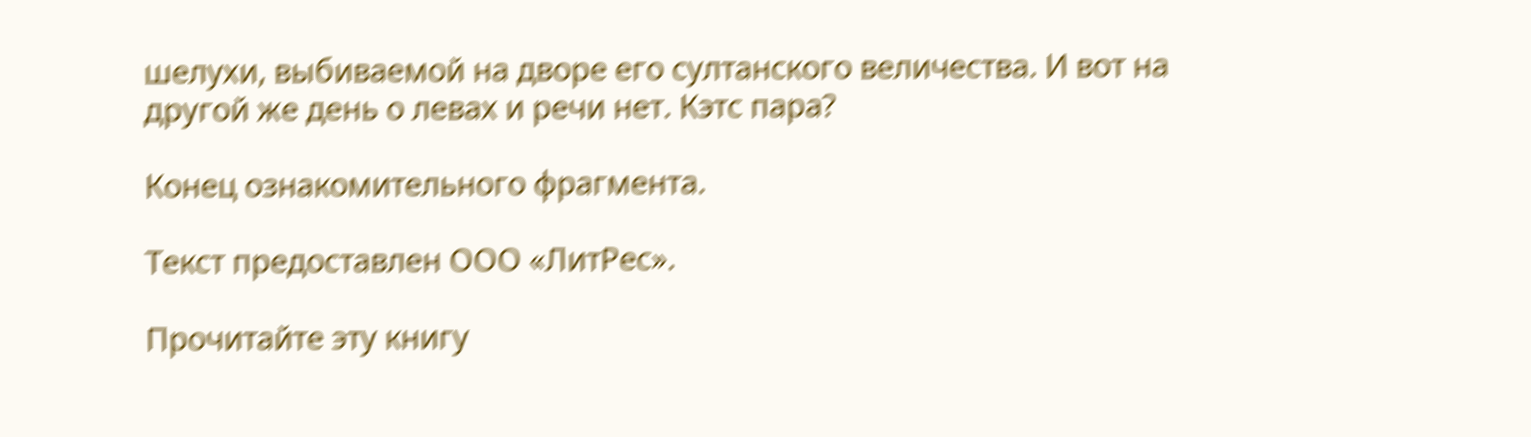шелухи, выбиваемой на дворе его султанского величества. И вот на другой же день о левах и речи нет. Кэтс пара?

Конец ознакомительного фрагмента.

Текст предоставлен ООО «ЛитРес».

Прочитайте эту книгу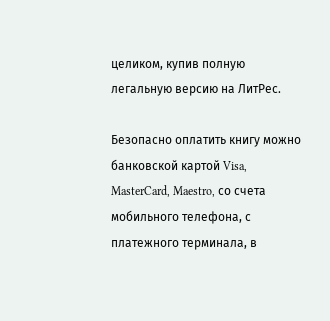целиком, купив полную легальную версию на ЛитРес.

Безопасно оплатить книгу можно банковской картой Visa, MasterCard, Maestro, со счета мобильного телефона, с платежного терминала, в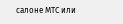салоне МТС или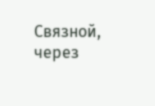Связной, через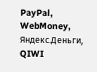PayPal, WebMoney, Яндекс.Деньги, QIWI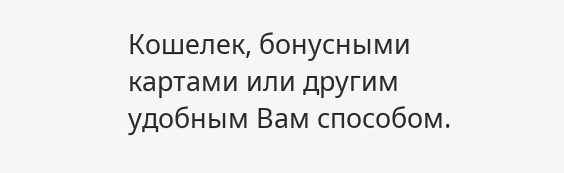Кошелек, бонусными картами или другим удобным Вам способом.